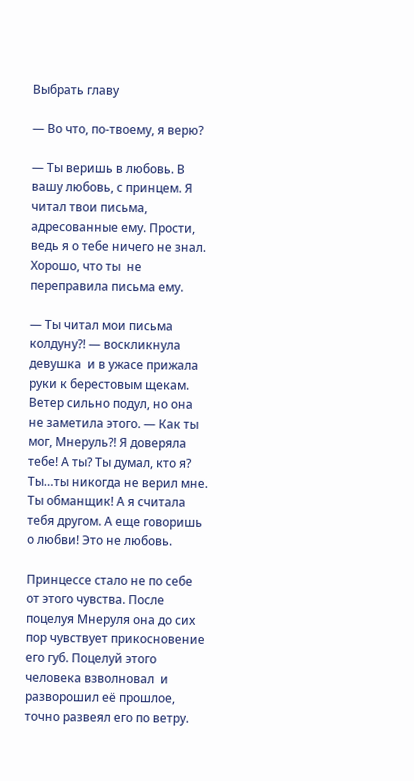Выбрать главу

― Во что, по-твоему, я верю?

― Ты веришь в любовь. В вашу любовь, с принцем. Я читал твои письма, адресованные ему. Прости, ведь я о тебе ничего не знал. Хорошо, что ты  не переправила письма ему.

― Ты читал мои письма колдуну?! ― воскликнула девушка  и в ужасе прижала руки к берестовым щекам. Ветер сильно подул, но она не заметила этого. ― Как ты мог, Мнеруль?! Я доверяла тебе! А ты? Ты думал, кто я? Ты…ты никогда не верил мне. Ты обманщик! А я считала тебя другом. А еще говоришь о любви! Это не любовь.

Принцессе стало не по себе от этого чувства. После поцелуя Мнеруля она до сих пор чувствует прикосновение его губ. Поцелуй этого человека взволновал  и разворошил её прошлое, точно развеял его по ветру.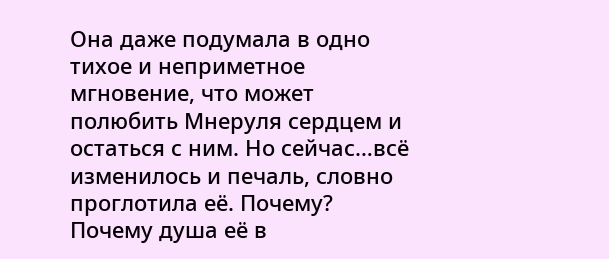Она даже подумала в одно тихое и неприметное мгновение, что может полюбить Мнеруля сердцем и остаться с ним. Но сейчас…всё изменилось и печаль, словно проглотила её. Почему? Почему душа её в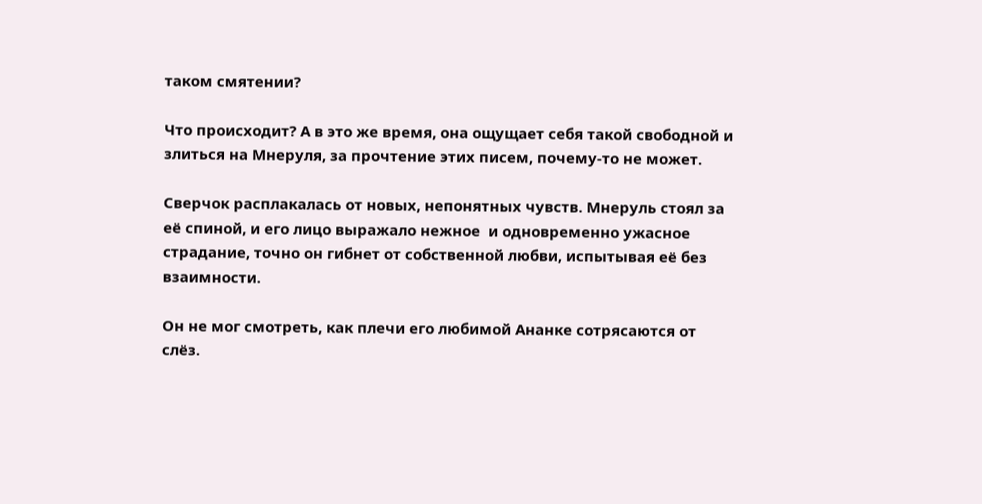таком смятении?

Что происходит? А в это же время, она ощущает себя такой свободной и злиться на Мнеруля, за прочтение этих писем, почему-то не может.

Сверчок расплакалась от новых, непонятных чувств. Мнеруль стоял за её спиной, и его лицо выражало нежное  и одновременно ужасное страдание, точно он гибнет от собственной любви, испытывая её без взаимности.

Он не мог смотреть, как плечи его любимой Ананке сотрясаются от слёз.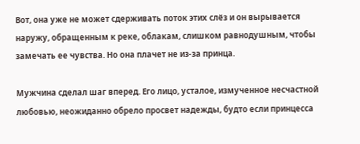Вот, она уже не может сдерживать поток этих слёз и он вырывается наружу, обращенным к реке, облакам, слишком равнодушным, чтобы замечать ее чувства. Но она плачет не из-за принца.

Мужчина сделал шаг вперед. Его лицо, усталое, измученное несчастной любовью, неожиданно обрело просвет надежды, будто если принцесса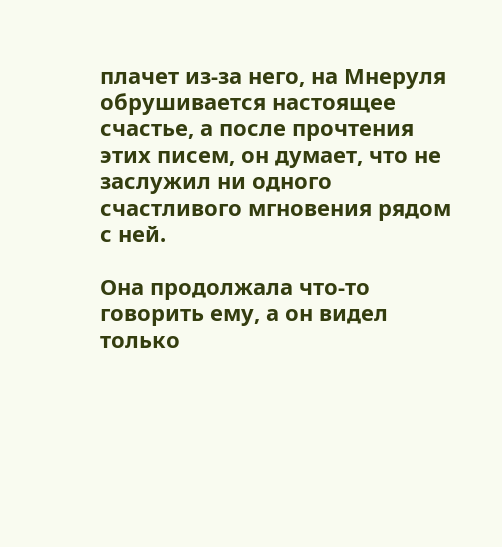плачет из-за него, на Мнеруля обрушивается настоящее счастье, а после прочтения этих писем, он думает, что не заслужил ни одного счастливого мгновения рядом с ней.

Она продолжала что-то говорить ему, а он видел только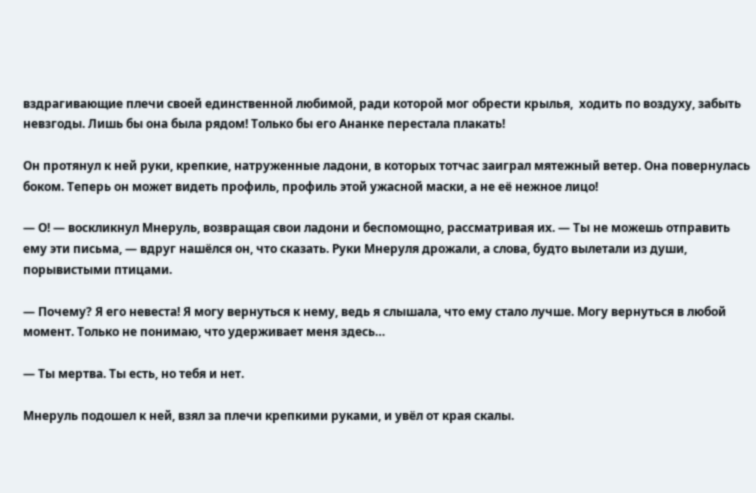вздрагивающие плечи своей единственной любимой, ради которой мог обрести крылья,  ходить по воздуху, забыть  невзгоды. Лишь бы она была рядом! Только бы его Ананке перестала плакать!

Он протянул к ней руки, крепкие, натруженные ладони, в которых тотчас заиграл мятежный ветер. Она повернулась боком. Теперь он может видеть профиль, профиль этой ужасной маски, а не её нежное лицо!

― О! ― воскликнул Мнеруль, возвращая свои ладони и беспомощно, рассматривая их. ― Ты не можешь отправить ему эти письма, ― вдруг нашёлся он, что сказать. Руки Мнеруля дрожали, а слова, будто вылетали из души, порывистыми птицами.

― Почему? Я его невеста! Я могу вернуться к нему, ведь я слышала, что ему стало лучше. Могу вернуться в любой момент. Только не понимаю, что удерживает меня здесь…

― Ты мертва. Ты есть, но тебя и нет.

Мнеруль подошел к ней, взял за плечи крепкими руками, и увёл от края скалы.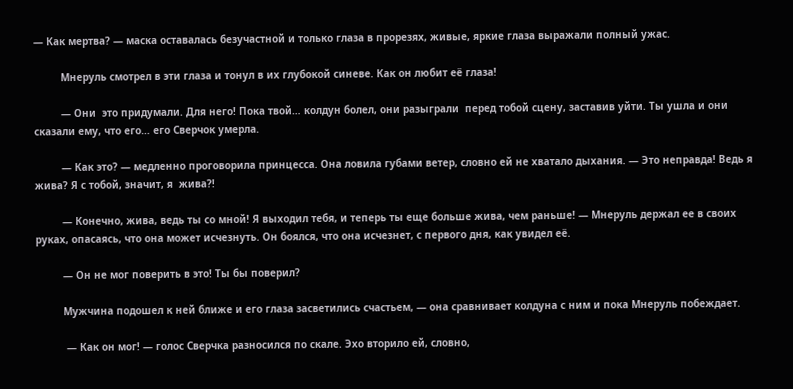― Как мертва? ― маска оставалась безучастной и только глаза в прорезях, живые, яркие глаза выражали полный ужас.

         Мнеруль смотрел в эти глаза и тонул в их глубокой синеве. Как он любит её глаза!

         ― Они  это придумали. Для него! Пока твой… колдун болел, они разыграли  перед тобой сцену, заставив уйти. Ты ушла и они сказали ему, что его… его Сверчок умерла.

         ― Как это? ― медленно проговорила принцесса. Она ловила губами ветер, словно ей не хватало дыхания. ― Это неправда! Ведь я жива? Я с тобой, значит, я  жива?!

         ― Конечно, жива, ведь ты со мной! Я выходил тебя, и теперь ты еще больше жива, чем раньше! ― Мнеруль держал ее в своих руках, опасаясь, что она может исчезнуть. Он боялся, что она исчезнет, с первого дня, как увидел её.

         ― Он не мог поверить в это! Ты бы поверил?

         Мужчина подошел к ней ближе и его глаза засветились счастьем, ― она сравнивает колдуна с ним и пока Мнеруль побеждает.

          ― Как он мог! ― голос Сверчка разносился по скале. Эхо вторило ей, словно,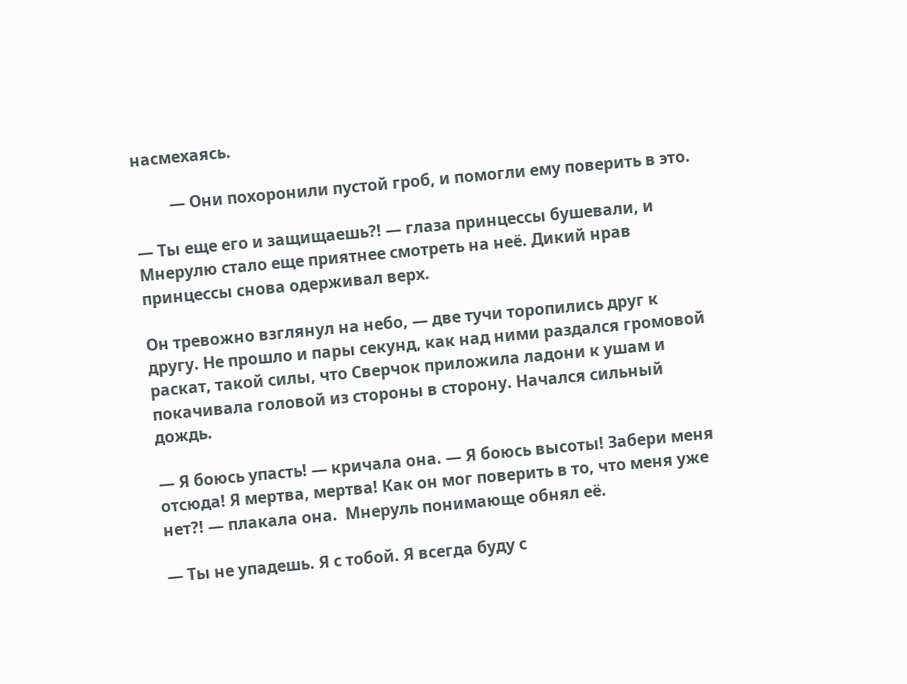насмехаясь.

         ― Они похоронили пустой гроб, и помогли ему поверить в это.

― Ты еще его и защищаешь?! ― глаза принцессы бушевали, и Мнерулю стало еще приятнее смотреть на неё. Дикий нрав принцессы снова одерживал верх.

Он тревожно взглянул на небо, ― две тучи торопились друг к другу. Не прошло и пары секунд, как над ними раздался громовой раскат, такой силы, что Сверчок приложила ладони к ушам и покачивала головой из стороны в сторону. Начался сильный дождь.

― Я боюсь упасть! ― кричала она. ― Я боюсь высоты! Забери меня отсюда! Я мертва, мертва! Как он мог поверить в то, что меня уже нет?! ― плакала она.  Мнеруль понимающе обнял её.

― Ты не упадешь. Я с тобой. Я всегда буду с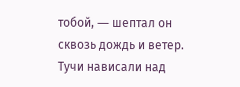тобой, ― шептал он сквозь дождь и ветер. Тучи нависали над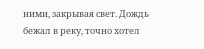ними, закрывая свет. Дождь бежал в реку, точно хотел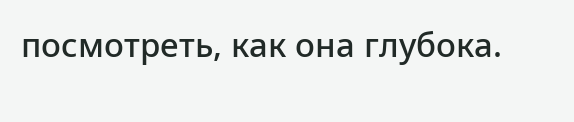посмотреть, как она глубока.